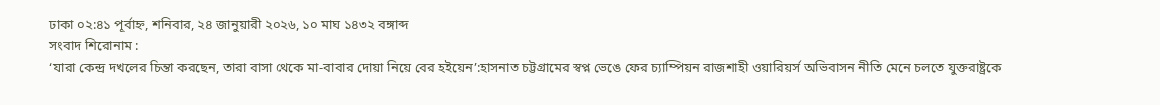ঢাকা ০২:৪১ পূর্বাহ্ন, শনিবার, ২৪ জানুয়ারী ২০২৬, ১০ মাঘ ১৪৩২ বঙ্গাব্দ
সংবাদ শিরোনাম :
‘যারা কেন্দ্র দখলের চিন্তা করছেন, তারা বাসা থেকে মা-বাবার দোয়া নিয়ে বের হইয়েন’:হাসনাত চট্টগ্রামের স্বপ্ন ভেঙে ফের চ্যাম্পিয়ন রাজশাহী ওয়ারিয়র্স অভিবাসন নীতি মেনে চলতে যুক্তরাষ্ট্রকে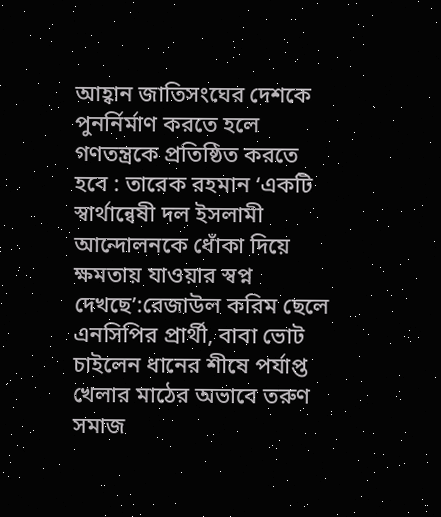আহ্বান জাতিসংঘের দেশকে পুনর্নির্মাণ করতে হলে গণতন্ত্রকে প্রতিষ্ঠিত করতে হবে : তারেক রহমান ‘একটি স্বার্থান্বেষী দল ইসলামী আন্দোলনকে ধোঁকা দিয়ে ক্ষমতায় যাওয়ার স্বপ্ন দেখছে’:রেজাউল করিম ছেলে এনসিপির প্রার্থী, বাবা ভোট চাইলেন ধানের শীষে পর্যাপ্ত খেলার মাঠের অভাবে তরুণ সমাজ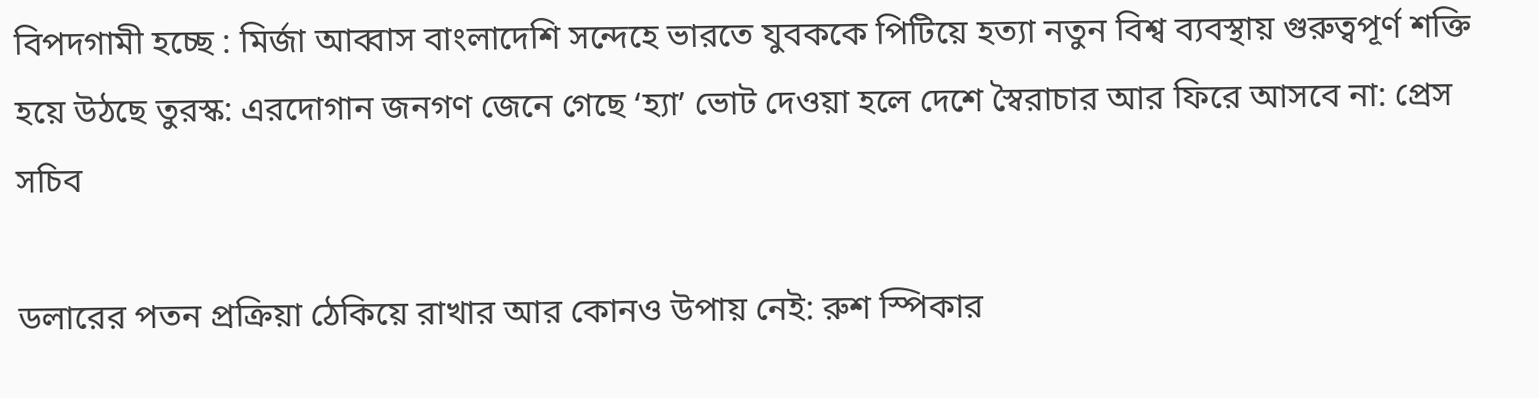বিপদগামী হচ্ছে : মির্জা আব্বাস বাংলাদেশি সন্দেহে ভারতে যুবককে পিটিয়ে হত্যা নতুন বিশ্ব ব্যবস্থায় গুরুত্বপূর্ণ শক্তি হয়ে উঠছে তুরস্ক: এরদোগান জনগণ জেনে গেছে ‘হ্যা’ ভোট দেওয়া হলে দেশে স্বৈরাচার আর ফিরে আসবে না: প্রেস সচিব

ডলারের পতন প্রক্রিয়া ঠেকিয়ে রাখার আর কোনও উপায় নেই: রুশ স্পিকার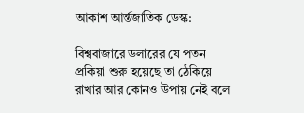আকাশ আর্ন্তজাতিক ডেস্ক:

বিশ্ববাজারে ডলারের যে পতন প্রকিয়া শুরু হয়েছে তা ঠেকিয়ে রাখার আর কোনও উপায় নেই বলে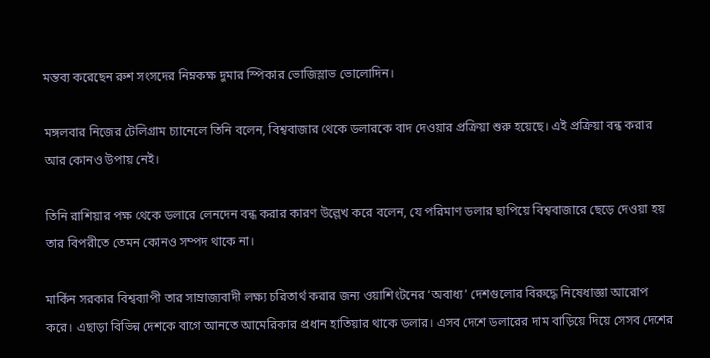মন্তব্য করেছেন রুশ সংসদের নিম্নকক্ষ দুমার স্পিকার ভোজিস্লাভ ভোলোদিন।

মঙ্গলবার নিজের টেলিগ্রাম চ্যানেলে তিনি বলেন, বিশ্ববাজার থেকে ডলারকে বাদ দেওয়ার প্রক্রিয়া শুরু হয়েছে। এই প্রক্রিয়া বন্ধ করার আর কোনও উপায় নেই।

তিনি রাশিয়ার পক্ষ থেকে ডলারে লেনদেন বন্ধ করার কারণ উল্লেখ করে বলেন, যে পরিমাণ ডলার ছাপিয়ে বিশ্ববাজারে ছেড়ে দেওয়া হয় তার বিপরীতে তেমন কোনও সম্পদ থাকে না।

মার্কিন সরকার বিশ্বব্যাপী তার সাম্রাজ্যবাদী লক্ষ্য চরিতার্থ করার জন্য ওয়াশিংটনের ‘অবাধ্য’ দেশগুলোর বিরুদ্ধে নিষেধাজ্ঞা আরোপ করে। এছাড়া বিভিন্ন দেশকে বাগে আনতে আমেরিকার প্রধান হাতিয়ার থাকে ডলার। এসব দেশে ডলারের দাম বাড়িয়ে দিয়ে সেসব দেশের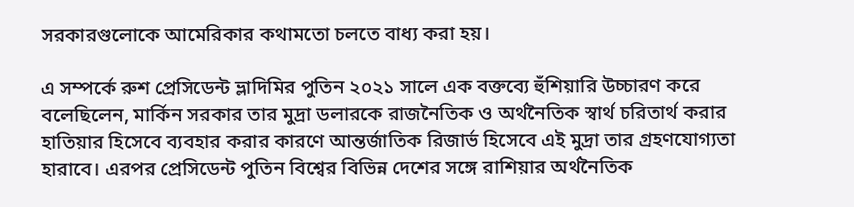সরকারগুলোকে আমেরিকার কথামতো চলতে বাধ্য করা হয়।

এ সম্পর্কে রুশ প্রেসিডেন্ট ভ্লাদিমির পুতিন ২০২১ সালে এক বক্তব্যে হুঁশিয়ারি উচ্চারণ করে বলেছিলেন, মার্কিন সরকার তার মুদ্রা ডলারকে রাজনৈতিক ও অর্থনৈতিক স্বার্থ চরিতার্থ করার হাতিয়ার হিসেবে ব্যবহার করার কারণে আন্তর্জাতিক রিজার্ভ হিসেবে এই মুদ্রা তার গ্রহণযোগ্যতা হারাবে। এরপর প্রেসিডেন্ট পুতিন বিশ্বের বিভিন্ন দেশের সঙ্গে রাশিয়ার অর্থনৈতিক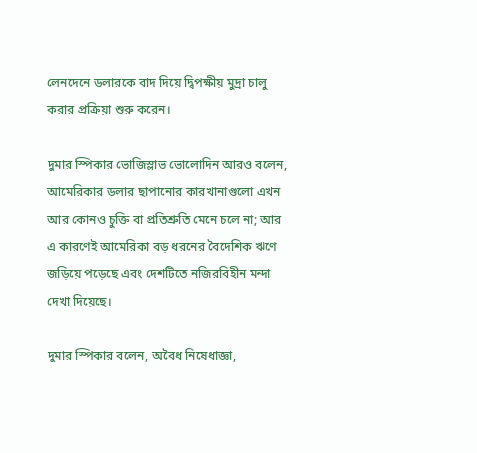লেনদেনে ডলারকে বাদ দিয়ে দ্বিপক্ষীয় মুদ্রা চালু করার প্রক্রিয়া শুরু করেন।

দুমার স্পিকার ভোজিস্লাভ ভোলোদিন আরও বলেন, আমেরিকার ডলার ছাপানোর কারখানাগুলো এখন আর কোনও চুক্তি বা প্রতিশ্রুতি মেনে চলে না; আর এ কারণেই আমেরিকা বড় ধরনের বৈদেশিক ঋণে জড়িয়ে পড়েছে এবং দেশটিতে নজিরবিহীন মন্দা দেখা দিয়েছে।

দুমার স্পিকার বলেন, অবৈধ নিষেধাজ্ঞা,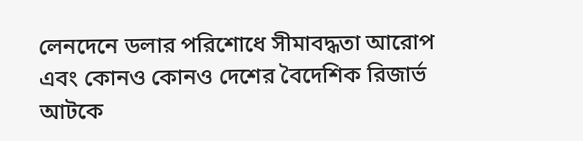লেনদেনে ডলার পরিশোধে সীমাবদ্ধতা আরোপ এবং কোনও কোনও দেশের বৈদেশিক রিজার্ভ আটকে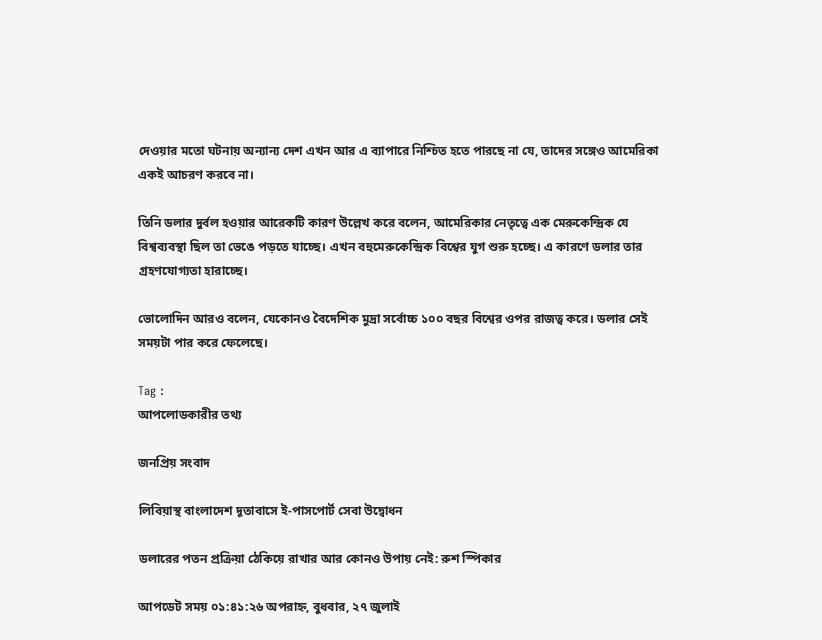দেওয়ার মতো ঘটনায় অন্যান্য দেশ এখন আর এ ব্যাপারে নিশ্চিত হতে পারছে না যে, তাদের সঙ্গেও আমেরিকা একই আচরণ করবে না।

তিনি ডলার দুর্বল হওয়ার আরেকটি কারণ উল্লেখ করে বলেন, আমেরিকার নেতৃত্বে এক মেরুকেন্দ্রিক যে বিশ্বব্যবস্থা ছিল তা ভেঙে পড়তে যাচ্ছে। এখন বহুমেরুকেন্দ্রিক বিশ্বের যুগ শুরু হচ্ছে। এ কারণে ডলার তার গ্রহণযোগ্যতা হারাচ্ছে।

ভোলোদিন আরও বলেন, যেকোনও বৈদেশিক মুদ্রা সর্বোচ্চ ১০০ বছর বিশ্বের ওপর রাজত্ব করে। ডলার সেই সময়টা পার করে ফেলেছে।

Tag :
আপলোডকারীর তথ্য

জনপ্রিয় সংবাদ

লিবিয়াস্থ বাংলাদেশ দূতাবাসে ই-পাসপোর্ট সেবা উদ্বোধন

ডলারের পতন প্রক্রিয়া ঠেকিয়ে রাখার আর কোনও উপায় নেই: রুশ স্পিকার

আপডেট সময় ০১:৪১:২৬ অপরাহ্ন, বুধবার, ২৭ জুলাই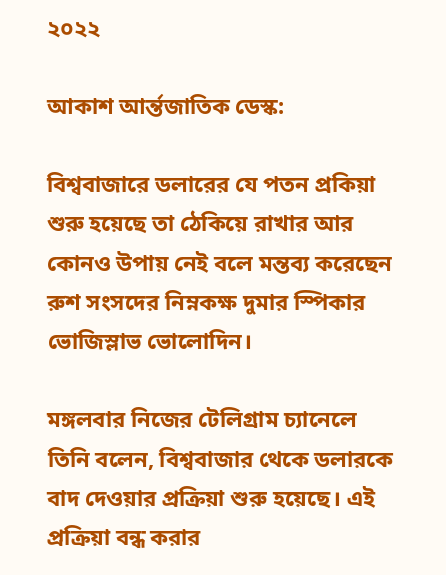২০২২

আকাশ আর্ন্তজাতিক ডেস্ক:

বিশ্ববাজারে ডলারের যে পতন প্রকিয়া শুরু হয়েছে তা ঠেকিয়ে রাখার আর কোনও উপায় নেই বলে মন্তব্য করেছেন রুশ সংসদের নিম্নকক্ষ দুমার স্পিকার ভোজিস্লাভ ভোলোদিন।

মঙ্গলবার নিজের টেলিগ্রাম চ্যানেলে তিনি বলেন, বিশ্ববাজার থেকে ডলারকে বাদ দেওয়ার প্রক্রিয়া শুরু হয়েছে। এই প্রক্রিয়া বন্ধ করার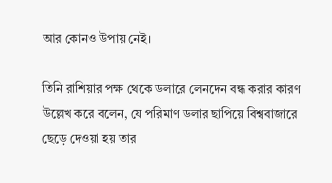আর কোনও উপায় নেই।

তিনি রাশিয়ার পক্ষ থেকে ডলারে লেনদেন বন্ধ করার কারণ উল্লেখ করে বলেন, যে পরিমাণ ডলার ছাপিয়ে বিশ্ববাজারে ছেড়ে দেওয়া হয় তার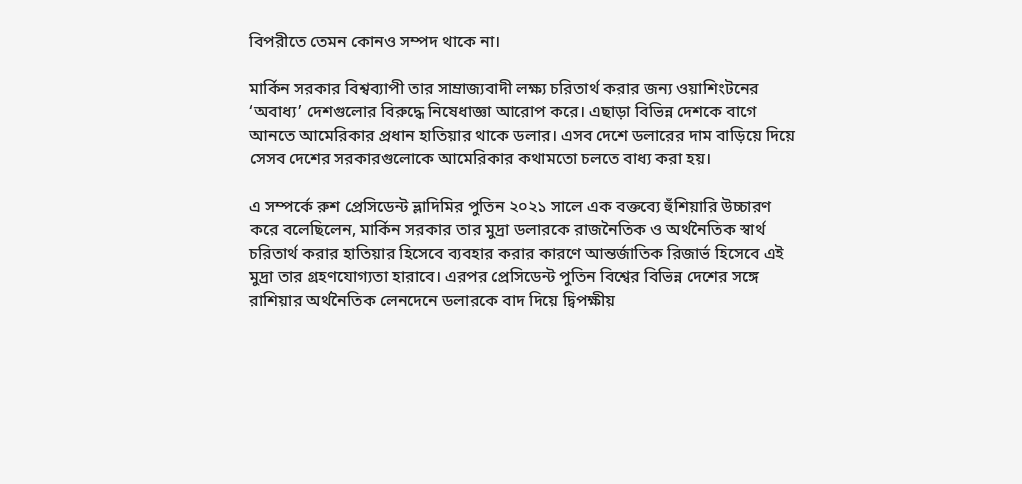বিপরীতে তেমন কোনও সম্পদ থাকে না।

মার্কিন সরকার বিশ্বব্যাপী তার সাম্রাজ্যবাদী লক্ষ্য চরিতার্থ করার জন্য ওয়াশিংটনের ‘অবাধ্য’ দেশগুলোর বিরুদ্ধে নিষেধাজ্ঞা আরোপ করে। এছাড়া বিভিন্ন দেশকে বাগে আনতে আমেরিকার প্রধান হাতিয়ার থাকে ডলার। এসব দেশে ডলারের দাম বাড়িয়ে দিয়ে সেসব দেশের সরকারগুলোকে আমেরিকার কথামতো চলতে বাধ্য করা হয়।

এ সম্পর্কে রুশ প্রেসিডেন্ট ভ্লাদিমির পুতিন ২০২১ সালে এক বক্তব্যে হুঁশিয়ারি উচ্চারণ করে বলেছিলেন, মার্কিন সরকার তার মুদ্রা ডলারকে রাজনৈতিক ও অর্থনৈতিক স্বার্থ চরিতার্থ করার হাতিয়ার হিসেবে ব্যবহার করার কারণে আন্তর্জাতিক রিজার্ভ হিসেবে এই মুদ্রা তার গ্রহণযোগ্যতা হারাবে। এরপর প্রেসিডেন্ট পুতিন বিশ্বের বিভিন্ন দেশের সঙ্গে রাশিয়ার অর্থনৈতিক লেনদেনে ডলারকে বাদ দিয়ে দ্বিপক্ষীয়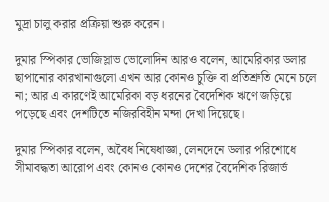মুদ্রা চালু করার প্রক্রিয়া শুরু করেন।

দুমার স্পিকার ভোজিস্লাভ ভোলোদিন আরও বলেন, আমেরিকার ডলার ছাপানোর কারখানাগুলো এখন আর কোনও চুক্তি বা প্রতিশ্রুতি মেনে চলে না; আর এ কারণেই আমেরিকা বড় ধরনের বৈদেশিক ঋণে জড়িয়ে পড়েছে এবং দেশটিতে নজিরবিহীন মন্দা দেখা দিয়েছে।

দুমার স্পিকার বলেন, অবৈধ নিষেধাজ্ঞা, লেনদেনে ডলার পরিশোধে সীমাবদ্ধতা আরোপ এবং কোনও কোনও দেশের বৈদেশিক রিজার্ভ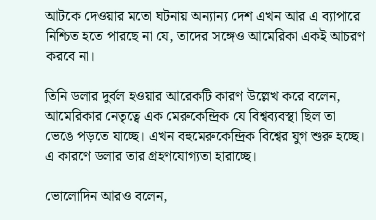আটকে দেওয়ার মতো ঘটনায় অন্যান্য দেশ এখন আর এ ব্যাপারে নিশ্চিত হতে পারছে না যে, তাদের সঙ্গেও আমেরিকা একই আচরণ করবে না।

তিনি ডলার দুর্বল হওয়ার আরেকটি কারণ উল্লেখ করে বলেন, আমেরিকার নেতৃত্বে এক মেরুকেন্দ্রিক যে বিশ্বব্যবস্থা ছিল তা ভেঙে পড়তে যাচ্ছে। এখন বহুমেরুকেন্দ্রিক বিশ্বের যুগ শুরু হচ্ছে। এ কারণে ডলার তার গ্রহণযোগ্যতা হারাচ্ছে।

ভোলোদিন আরও বলেন,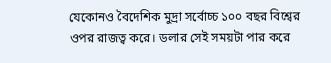যেকোনও বৈদেশিক মুদ্রা সর্বোচ্চ ১০০ বছর বিশ্বের ওপর রাজত্ব করে। ডলার সেই সময়টা পার করে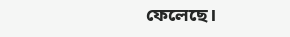ফেলেছে।